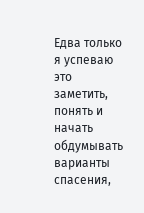Едва только я успеваю это заметить, понять и начать обдумывать варианты спасения,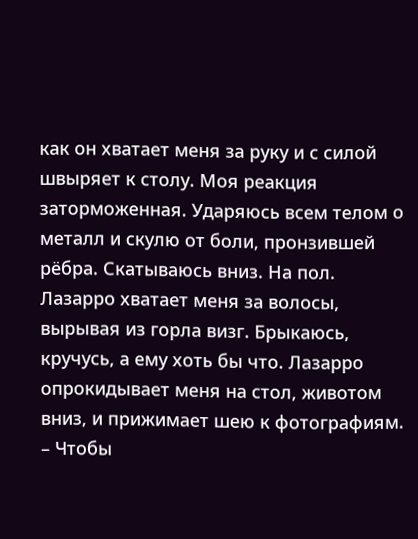как он хватает меня за руку и с силой швыряет к столу. Моя реакция заторможенная. Ударяюсь всем телом о металл и скулю от боли, пронзившей рёбра. Скатываюсь вниз. На пол. Лазарро хватает меня за волосы, вырывая из горла визг. Брыкаюсь, кручусь, а ему хоть бы что. Лазарро опрокидывает меня на стол, животом вниз, и прижимает шею к фотографиям.
– Чтобы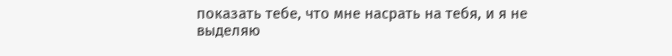показать тебе, что мне насрать на тебя, и я не выделяю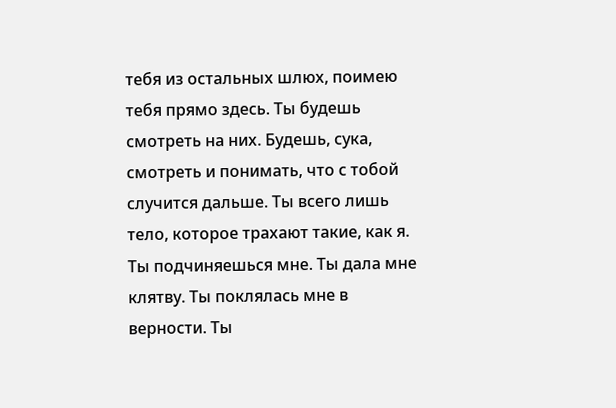тебя из остальных шлюх, поимею тебя прямо здесь. Ты будешь смотреть на них. Будешь, сука, смотреть и понимать, что с тобой случится дальше. Ты всего лишь тело, которое трахают такие, как я. Ты подчиняешься мне. Ты дала мне клятву. Ты поклялась мне в верности. Ты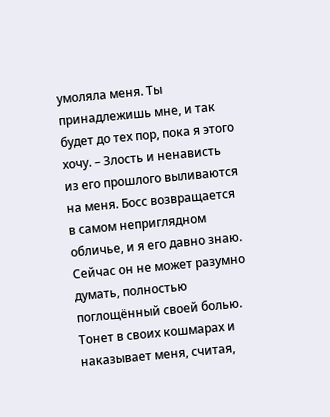умоляла меня. Ты принадлежишь мне, и так будет до тех пор, пока я этого хочу. – Злость и ненависть из его прошлого выливаются на меня. Босс возвращается в самом неприглядном обличье, и я его давно знаю. Сейчас он не может разумно думать, полностью поглощённый своей болью. Тонет в своих кошмарах и наказывает меня, считая,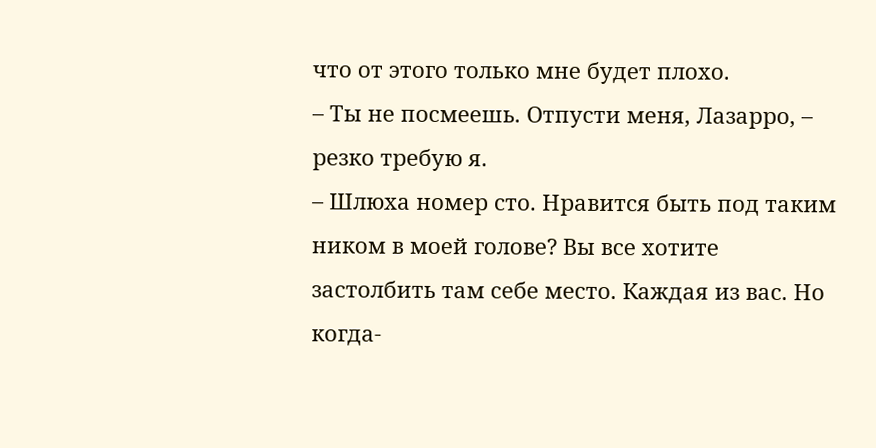что от этого только мне будет плохо.
– Ты не посмеешь. Отпусти меня, Лазарро, – резко требую я.
– Шлюха номер сто. Нравится быть под таким ником в моей голове? Вы все хотите застолбить там себе место. Каждая из вас. Но когда-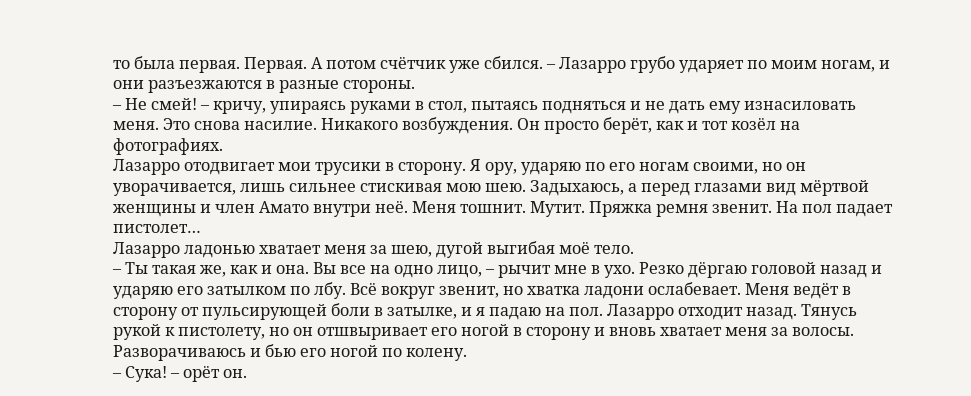то была первая. Первая. А потом счётчик уже сбился. – Лазарро грубо ударяет по моим ногам, и они разъезжаются в разные стороны.
– Не смей! – кричу, упираясь руками в стол, пытаясь подняться и не дать ему изнасиловать меня. Это снова насилие. Никакого возбуждения. Он просто берёт, как и тот козёл на фотографиях.
Лазарро отодвигает мои трусики в сторону. Я ору, ударяю по его ногам своими, но он уворачивается, лишь сильнее стискивая мою шею. Задыхаюсь, а перед глазами вид мёртвой женщины и член Амато внутри неё. Меня тошнит. Мутит. Пряжка ремня звенит. На пол падает пистолет…
Лазарро ладонью хватает меня за шею, дугой выгибая моё тело.
– Ты такая же, как и она. Вы все на одно лицо, – рычит мне в ухо. Резко дёргаю головой назад и ударяю его затылком по лбу. Всё вокруг звенит, но хватка ладони ослабевает. Меня ведёт в сторону от пульсирующей боли в затылке, и я падаю на пол. Лазарро отходит назад. Тянусь рукой к пистолету, но он отшвыривает его ногой в сторону и вновь хватает меня за волосы. Разворачиваюсь и бью его ногой по колену.
– Сука! – орёт он.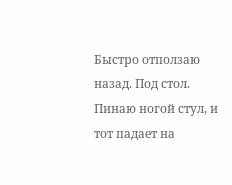Быстро отползаю назад. Под стол. Пинаю ногой стул, и тот падает на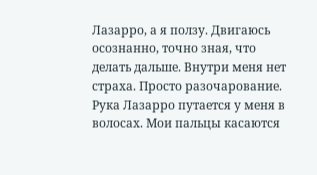Лазарро, а я ползу. Двигаюсь осознанно, точно зная, что делать дальше. Внутри меня нет страха. Просто разочарование.
Рука Лазарро путается у меня в волосах. Мои пальцы касаются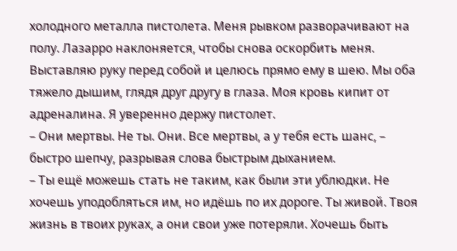холодного металла пистолета. Меня рывком разворачивают на полу. Лазарро наклоняется, чтобы снова оскорбить меня. Выставляю руку перед собой и целюсь прямо ему в шею. Мы оба тяжело дышим, глядя друг другу в глаза. Моя кровь кипит от адреналина. Я уверенно держу пистолет.
– Они мертвы. Не ты. Они. Все мертвы, а у тебя есть шанс, – быстро шепчу, разрывая слова быстрым дыханием.
– Ты ещё можешь стать не таким, как были эти ублюдки. Не хочешь уподобляться им, но идёшь по их дороге. Ты живой. Твоя жизнь в твоих руках, а они свои уже потеряли. Хочешь быть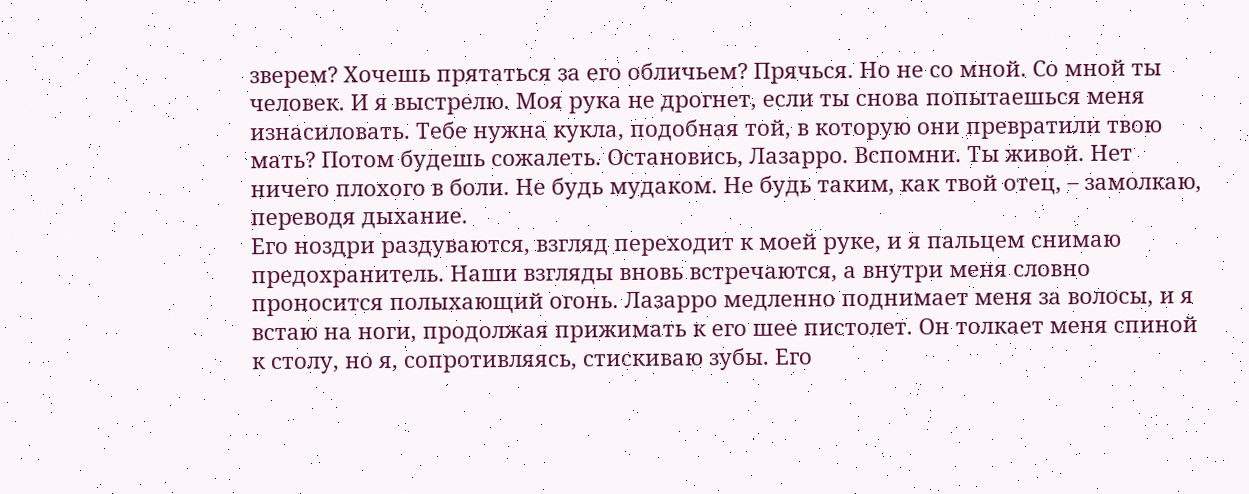зверем? Хочешь прятаться за его обличьем? Прячься. Но не со мной. Со мной ты человек. И я выстрелю. Моя рука не дрогнет, если ты снова попытаешься меня изнасиловать. Тебе нужна кукла, подобная той, в которую они превратили твою мать? Потом будешь сожалеть. Остановись, Лазарро. Вспомни. Ты живой. Нет ничего плохого в боли. Не будь мудаком. Не будь таким, как твой отец, – замолкаю, переводя дыхание.
Его ноздри раздуваются, взгляд переходит к моей руке, и я пальцем снимаю предохранитель. Наши взгляды вновь встречаются, а внутри меня словно проносится полыхающий огонь. Лазарро медленно поднимает меня за волосы, и я встаю на ноги, продолжая прижимать к его шее пистолет. Он толкает меня спиной к столу, но я, сопротивляясь, стискиваю зубы. Его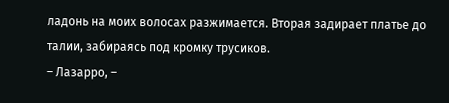ладонь на моих волосах разжимается. Вторая задирает платье до талии, забираясь под кромку трусиков.
– Лазарро, –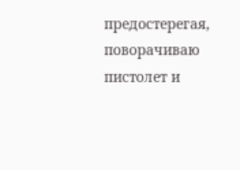предостерегая, поворачиваю пистолет и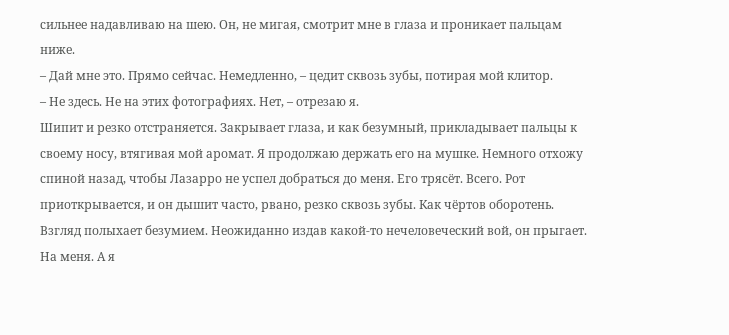сильнее надавливаю на шею. Он, не мигая, смотрит мне в глаза и проникает пальцам ниже.
– Дай мне это. Прямо сейчас. Немедленно, – цедит сквозь зубы, потирая мой клитор.
– Не здесь. Не на этих фотографиях. Нет, – отрезаю я.
Шипит и резко отстраняется. Закрывает глаза, и как безумный, прикладывает пальцы к своему носу, втягивая мой аромат. Я продолжаю держать его на мушке. Немного отхожу спиной назад, чтобы Лазарро не успел добраться до меня. Его трясёт. Всего. Рот приоткрывается, и он дышит часто, рвано, резко сквозь зубы. Как чёртов оборотень. Взгляд полыхает безумием. Неожиданно издав какой-то нечеловеческий вой, он прыгает. На меня. А я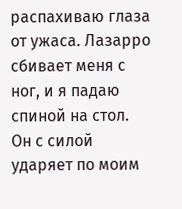распахиваю глаза от ужаса. Лазарро сбивает меня с ног, и я падаю спиной на стол. Он с силой ударяет по моим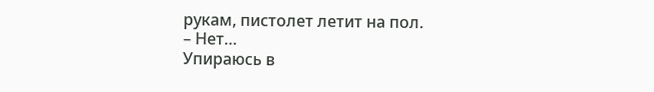рукам, пистолет летит на пол.
– Нет…
Упираюсь в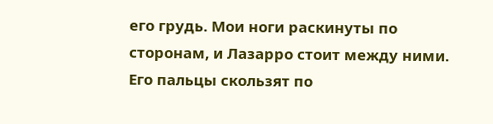его грудь. Мои ноги раскинуты по сторонам, и Лазарро стоит между ними. Его пальцы скользят по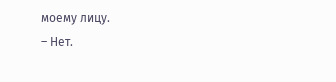моему лицу.
– Нет.